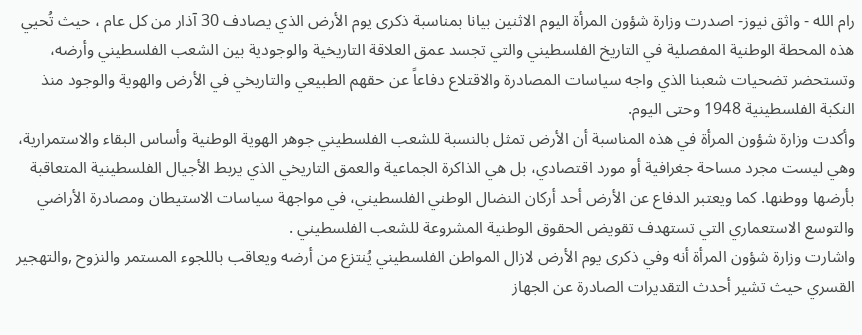رام الله - واثق نيوز- اصدرت وزارة شؤون المرأة اليوم الاثنين بيانا بمناسبة ذكرى يوم الأرض الذي يصادف 30 آذار من كل عام ، حيث تُحيي هذه المحطة الوطنية المفصلية في التاريخ الفلسطيني والتي تجسد عمق العلاقة التاريخية والوجودية بين الشعب الفلسطيني وأرضه، وتستحضر تضحيات شعبنا الذي واجه سياسات المصادرة والاقتلاع دفاعاً عن حقهم الطبيعي والتاريخي في الأرض والهوية والوجود منذ النكبة الفلسطينية 1948 وحتى اليوم.
وأكدت وزارة شؤون المرأة في هذه المناسبة أن الأرض تمثل بالنسبة للشعب الفلسطيني جوهر الهوية الوطنية وأساس البقاء والاستمرارية، وهي ليست مجرد مساحة جغرافية أو مورد اقتصادي، بل هي الذاكرة الجماعية والعمق التاريخي الذي يربط الأجيال الفلسطينية المتعاقبة بأرضها ووطنها. كما ويعتبر الدفاع عن الأرض أحد أركان النضال الوطني الفلسطيني، في مواجهة سياسات الاستيطان ومصادرة الأراضي والتوسع الاستعماري التي تستهدف تقويض الحقوق الوطنية المشروعة للشعب الفلسطيني .
واشارت وزارة شؤون المرأة أنه وفي ذكرى يوم الأرض لازال المواطن الفلسطيني يُنتزع من أرضه ويعاقب باللجوء المستمر والنزوح ,والتهجير القسري حيث تشير أحدث التقديرات الصادرة عن الجهاز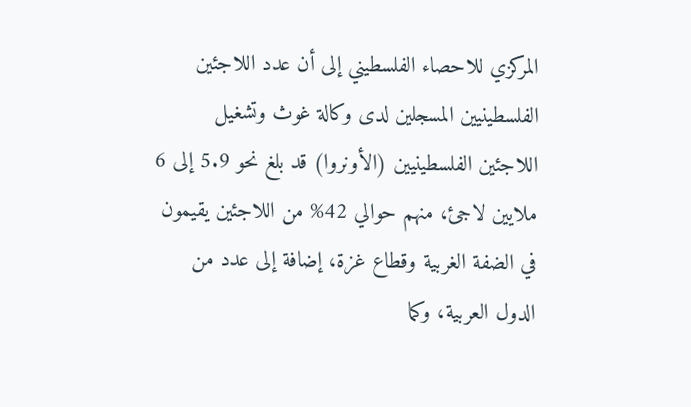المركزي للاحصاء الفلسطيني إلى أن عدد اللاجئين الفلسطينيين المسجلين لدى وكالة غوث وتشغيل اللاجئين الفلسطينيين (الأونروا) قد بلغ نحو 5.9 إلى 6 ملايين لاجئ، منهم حوالي 42% من اللاجئين يقيمون في الضفة الغربية وقطاع غزة، إضافة إلى عدد من الدول العربية، وكما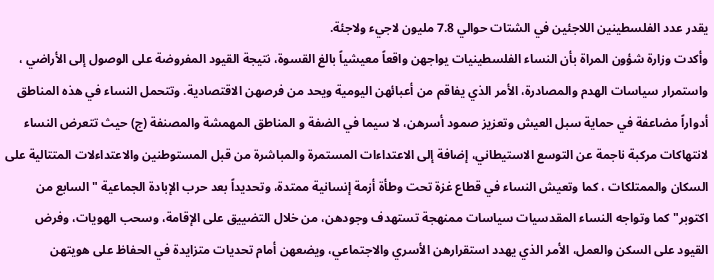يقدر عدد الفلسطينين اللاجئين في الشتات حوالي 7.8 مليون لاجيء ولاجئة.
وأكدت وزارة شؤون المراة بأن النساء الفلسطينيات يواجهن واقعاً معيشياً بالغ القسوة، نتيجة القيود المفروضة على الوصول إلى الأراضي ، واستمرار سياسات الهدم والمصادرة، الأمر الذي يفاقم من أعبائهن اليومية ويحد من فرصهن الاقتصادية. وتتحمل النساء في هذه المناطق أدواراً مضاعفة في حماية سبل العيش وتعزيز صمود أسرهن، لا سيما في الضفة و المناطق المهمشة والمصنفة (ج) حيث تتعرض النساء لانتهاكات مركبة ناجمة عن التوسع الاستيطاني، إضافة إلى الاعتداءات المستمرة والمباشرة من قبل المستوطنين والاعتداءلات المتتالية على السكان والممتلكات ، كما وتعيش النساء في قطاع غزة تحت وطأة أزمة إنسانية ممتدة، وتحديداً بعد حرب الإبادة الجماعية "السابع من اكتوبر" كما وتواجه النساء المقدسيات سياسات ممنهجة تستهدف وجودهن، من خلال التضييق على الإقامة، وسحب الهويات، وفرض القيود على السكن والعمل، الأمر الذي يهدد استقرارهن الأسري والاجتماعي، ويضعهن أمام تحديات متزايدة في الحفاظ على هويتهن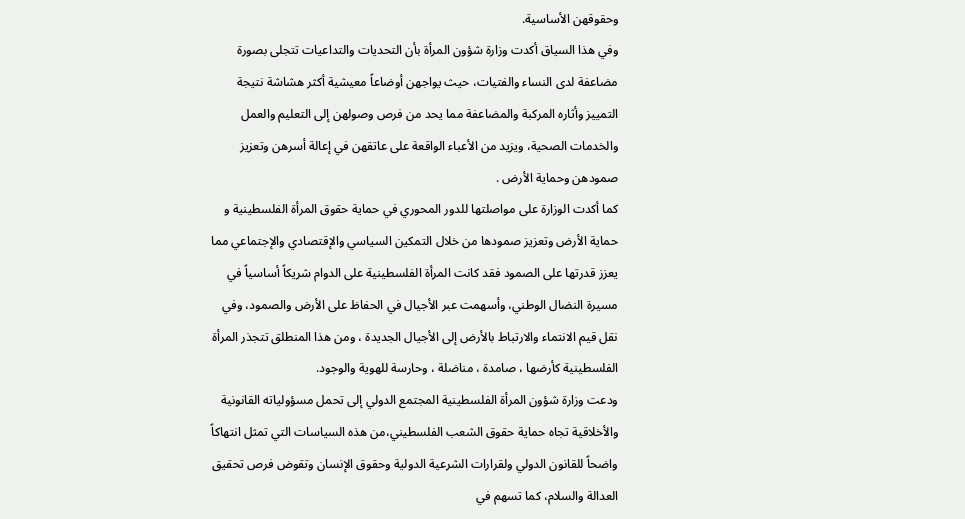وحقوقهن الأساسية.
وفي هذا السياق أكدت وزارة شؤون المرأة بأن التحديات والتداعيات تتجلى بصورة مضاعفة لدى النساء والفتيات، حيث يواجهن أوضاعاً معيشية أكثر هشاشة نتيجة التمييز وأثاره المركبة والمضاعفة مما يحد من فرص وصولهن إلى التعليم والعمل والخدمات الصحية، ويزيد من الأعباء الواقعة على عاتقهن في إعالة أسرهن وتعزيز صمودهن وحماية الأرض .
كما أكدت الوزارة على مواصلتها للدور المحوري في حماية حقوق المرأة الفلسطينية و حماية الأرض وتعزيز صمودها من خلال التمكين السياسي والإقتصادي والإجتماعي مما يعزز قدرتها على الصمود فقد كانت المرأة الفلسطينية على الدوام شريكاً أساسياً في مسيرة النضال الوطني، وأسهمت عبر الأجيال في الحفاظ على الأرض والصمود، وفي نقل قيم الانتماء والارتباط بالأرض إلى الأجيال الجديدة ، ومن هذا المنطلق تتجذر المرأة الفلسطينية كأرضها ، صامدة ، مناضلة ، وحارسة للهوية والوجود.
ودعت وزارة شؤون المرأة الفلسطينية المجتمع الدولي إلى تحمل مسؤولياته القانونية والأخلاقية تجاه حماية حقوق الشعب الفلسطيني،من هذه السياسات التي تمثل انتهاكاً واضحاً للقانون الدولي ولقرارات الشرعية الدولية وحقوق الإنسان وتقوض فرص تحقيق العدالة والسلام، كما تسهم في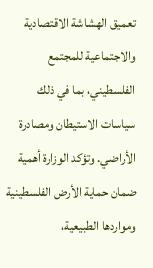تعميق الهشاشة الاقتصادية والاجتماعية للمجتمع الفلسطيني، بما في ذلك سياسات الاستيطان ومصادرة الأراضي. وتؤكد الوزارة أهمية ضمان حماية الأرض الفلسطينية ومواردها الطبيعية،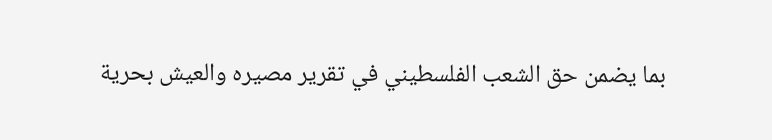بما يضمن حق الشعب الفلسطيني في تقرير مصيره والعيش بحرية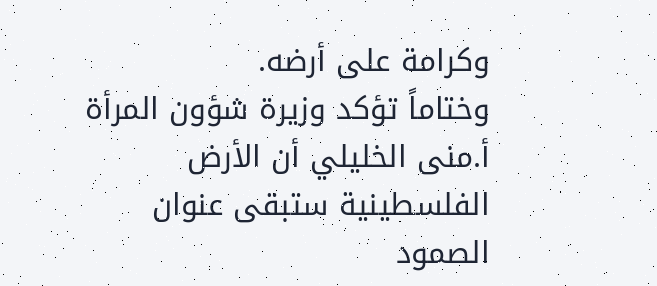وكرامة على أرضه.
وختاماً تؤكد وزيرة شؤون المرأة أ.منى الخليلي أن الأرض الفلسطينية ستبقى عنوان الصمود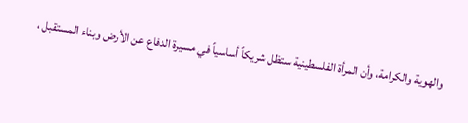والهوية والكرامة، وأن المرأة الفلسطينية ستظل شريكاً أساسياً في مسيرة الدفاع عن الأرض وبناء المستقبل ،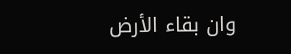وان بقاء الأرض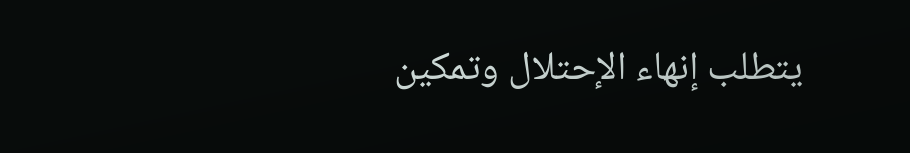يتطلب إنهاء الإحتلال وتمكين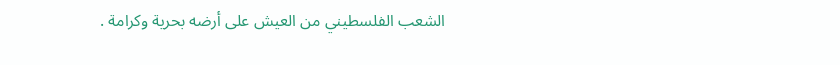الشعب الفلسطيني من العيش على أرضه بحرية وكرامة .